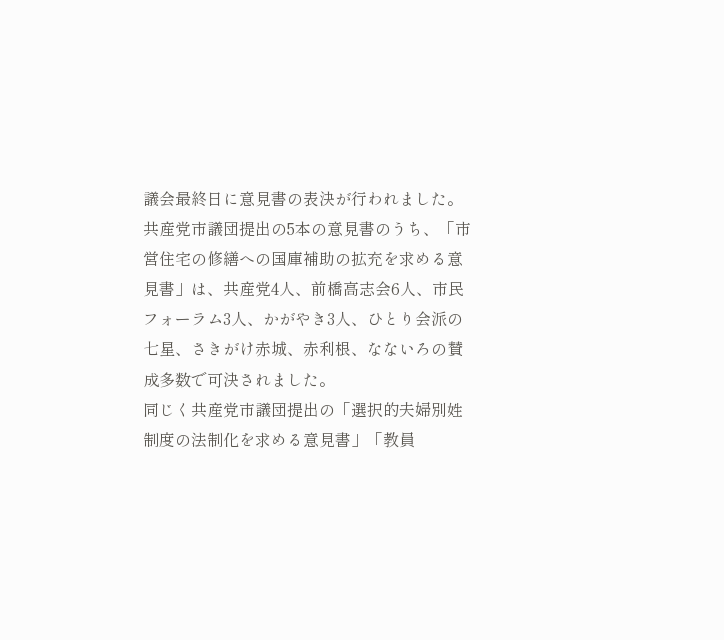議会最終日に意見書の表決が行われました。
共産党市議団提出の5本の意見書のうち、「市営住宅の修繕への国庫補助の拡充を求める意見書」は、共産党4人、前橋高志会6人、市民フォーラム3人、かがやき3人、ひとり会派の七星、さきがけ赤城、赤利根、なないろの賛成多数で可決されました。
同じく共産党市議団提出の「選択的夫婦別姓制度の法制化を求める意見書」「教員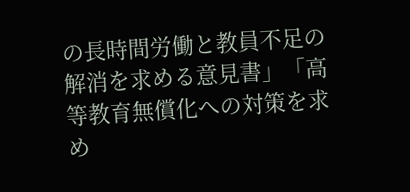の長時間労働と教員不足の解消を求める意見書」「高等教育無償化への対策を求め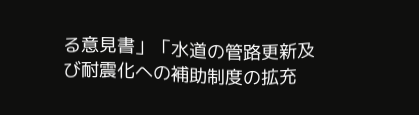る意見書」「水道の管路更新及び耐震化への補助制度の拡充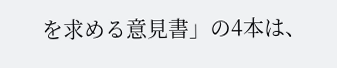を求める意見書」の4本は、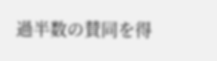過半数の賛同を得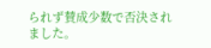られず賛成少数で否決されました。